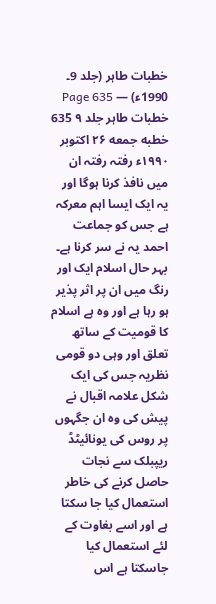خطبات طاہر (جلد 9۔ 1990ء) — Page 635
خطبات طاہر جلد ۹ 635 خطبه جمعه ۲۶ اکتوبر ۱۹۹۰ء رفتہ رفتہ ان میں نافذ کرنا ہوگا اور یہ ایک ایسا اہم معرکہ ہے جس کو جماعت احمد یہ نے سر کرنا ہے۔ بہر حال اسلام ایک اور رنگ میں ان پر اثر پذیر ہو رہا ہے اور وہ ہے اسلام کا قومیت کے ساتھ تعلق اور وہی دو قومی نظریہ جس کی ایک شکل علامہ اقبال نے پیش کی وہ ان جگہوں پر روس کی یونائیٹڈ ریپبلک سے نجات حاصل کرنے کی خاطر استعمال کیا جا سکتا ہے اور اسے بغاوت کے لئے استعمال کیا جاسکتا ہے اس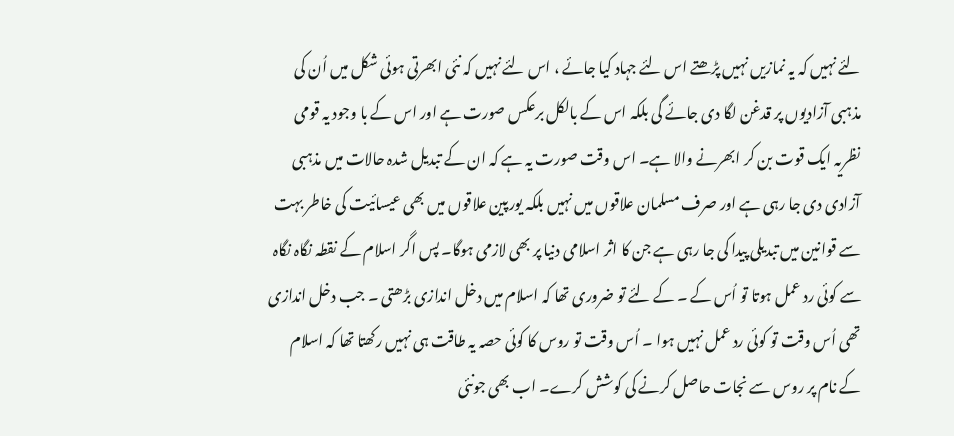لئے نہیں کہ یہ نمازیں نہیں پڑھتے اس لئے جہاد کیا جائے ، اس لئے نہیں کہ نئی ابھرتی ہوئی شکل میں اُن کی مذہبی آزادیوں پر قدغن لگا دی جائے گی بلکہ اس کے بالکل برعکس صورت ہے اور اس کے با وجود یہ قومی نظریہ ایک قوت بن کر ابھرنے والا ہے۔ اس وقت صورت یہ ہے کہ ان کے تبدیل شدہ حالات میں مذہبی آزادی دی جا رہی ہے اور صرف مسلمان علاقوں میں نہیں بلکہ یورپین علاقوں میں بھی عیسائیت کی خاطر بہت سے قوانین میں تبدیلی پیدا کی جا رہی ہے جن کا اثر اسلامی دنیا پر بھی لازمی ہوگا۔ پس اگر اسلام کے نقطہ نگاہ نگاہ سے کوئی رد عمل ہوتا تو اُس کے ۔ کے لئے تو ضروری تھا کہ اسلام میں دخل اندازی بڑھتی ۔ جب دخل اندازی تھی اُس وقت تو کوئی رد عمل نہیں ہوا ۔ اُس وقت تو روس کا کوئی حصہ یہ طاقت ہی نہیں رکھتا تھا کہ اسلام کے نام پر روس سے نجات حاصل کرنے کی کوشش کرے۔ اب بھی جونئی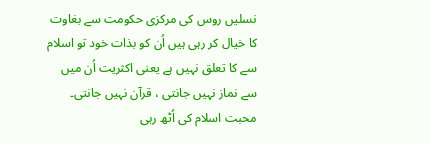نسلیں روس کی مرکزی حکومت سے بغاوت کا خیال کر رہی ہیں اُن کو بذات خود تو اسلام سے کا تعلق نہیں ہے یعنی اکثریت اُن میں سے نماز نہیں جانتی ، قرآن نہیں جانتی۔ محبت اسلام کی اُٹھ رہی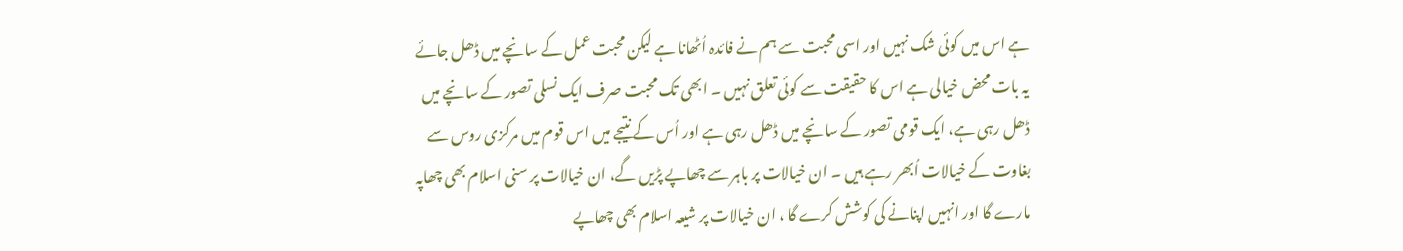ہے اس میں کوئی شک نہیں اور اسی محبت سے ہم نے فائدہ اُٹھانا ہے لیکن محبت عمل کے سانچے میں ڈھل جائے یہ بات محض خیالی ہے اس کا حقیقت سے کوئی تعلق نہیں ۔ ابھی تک محبت صرف ایک نسلی تصور کے سانچے میں ڈھل رہی ہے، ایک قومی تصور کے سانچے میں ڈھل رہی ہے اور اُس کے نتیجے میں اس قوم میں مرکزی روس سے بغاوت کے خیالات اُبھر رہے ہیں ۔ ان خیالات پر باہر سے چھاپے پڑیں گے، ان خیالات پر سنی اسلام بھی چھاپہ مارے گا اور انہیں اپنانے کی کوشش کرے گا ، ان خیالات پر شیعہ اسلام بھی چھاپے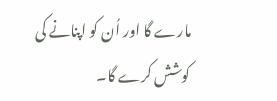مارے گا اور اُن کو اپنانے کی کوشش کرے گا۔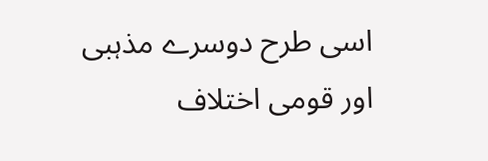اسی طرح دوسرے مذہبی اور قومی اختلاف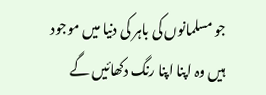جو مسلمانوں کی باہر کی دنیا میں موجود ہیں وہ اپنا اپنا رنگ دکھائیں گے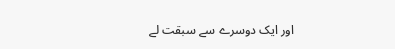اور ایک دوسرے سے سبقت لے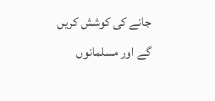جانے کی کوشش کریں گے اور مسلمانوں